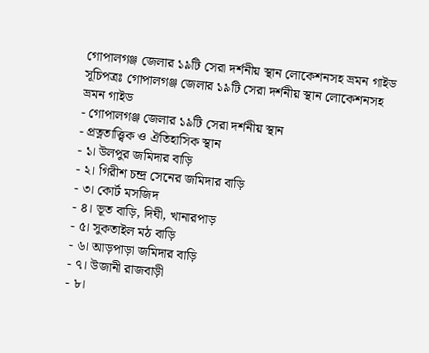গোপালগঞ্জ জেলার ১৯টি সেরা দর্শনীয় স্থান লোকেশনসহ ভ্রমন গাইড
সূচিপত্রঃ গোপালগঞ্জ জেলার ১৯টি সেরা দর্শনীয় স্থান লোকেশনসহ ভ্রমন গাইড
- গোপালগঞ্জ জেলার ১৯টি সেরা দর্শনীয় স্থান
- প্রত্নতাত্ত্বিক ও ঐতিহাসিক স্থান
- ১। উলপুর জমিদার বাড়ি
- ২। গিরীশ চন্দ্র সেনের জমিদার বাড়ি
- ৩। কোর্ট মসজিদ
- ৪। ভূত বাড়ি, দিঘী, খানারপাড়
- ৫। সুকতাইল মঠ বাড়ি
- ৬। আড়পাড়া জমিদার বাড়ি
- ৭। উজানী রাজবাড়ী
- ৮।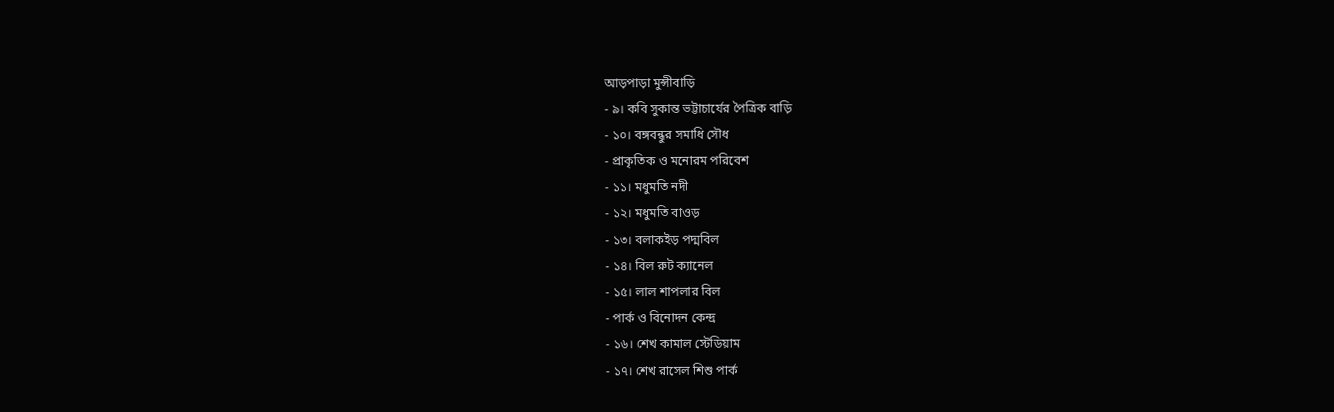আড়পাড়া মুন্সীবাড়ি
- ৯। কবি সুকান্ত ভট্টাচার্যের পৈত্রিক বাড়ি
- ১০। বঙ্গবন্ধুর সমাধি সৌধ
- প্রাকৃতিক ও মনোরম পরিবেশ
- ১১। মধুমতি নদী
- ১২। মধুমতি বাওড়
- ১৩। বলাকইড় পদ্মবিল
- ১৪। বিল রুট ক্যানেল
- ১৫। লাল শাপলার বিল
- পার্ক ও বিনোদন কেন্দ্র
- ১৬। শেখ কামাল স্টেডিয়াম
- ১৭। শেখ রাসেল শিশু পার্ক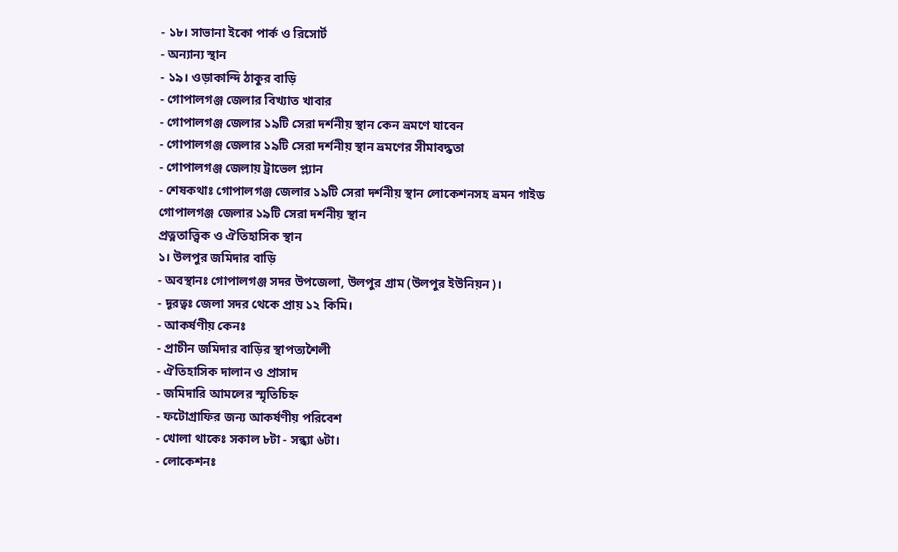- ১৮। সাভানা ইকো পার্ক ও রিসোর্ট
- অন্যান্য স্থান
- ১৯। ওড়াকান্দি ঠাকুর বাড়ি
- গোপালগঞ্জ জেলার বিখ্যাত খাবার
- গোপালগঞ্জ জেলার ১৯টি সেরা দর্শনীয় স্থান কেন ভ্রমণে যাবেন
- গোপালগঞ্জ জেলার ১৯টি সেরা দর্শনীয় স্থান ভ্রমণের সীমাবদ্ধতা
- গোপালগঞ্জ জেলায় ট্রাভেল প্ল্যান
- শেষকথাঃ গোপালগঞ্জ জেলার ১৯টি সেরা দর্শনীয় স্থান লোকেশনসহ ভ্রমন গাইড
গোপালগঞ্জ জেলার ১৯টি সেরা দর্শনীয় স্থান
প্রত্নতাত্ত্বিক ও ঐতিহাসিক স্থান
১। উলপুর জমিদার বাড়ি
- অবস্থানঃ গোপালগঞ্জ সদর উপজেলা, উলপুর গ্রাম (উলপুর ইউনিয়ন)।
- দূরত্বঃ জেলা সদর থেকে প্রায় ১২ কিমি।
- আকর্ষণীয় কেনঃ
- প্রাচীন জমিদার বাড়ির স্থাপত্যশৈলী
- ঐতিহাসিক দালান ও প্রাসাদ
- জমিদারি আমলের স্মৃতিচিহ্ন
- ফটোগ্রাফির জন্য আকর্ষণীয় পরিবেশ
- খোলা থাকেঃ সকাল ৮টা - সন্ধ্যা ৬টা।
- লোকেশনঃ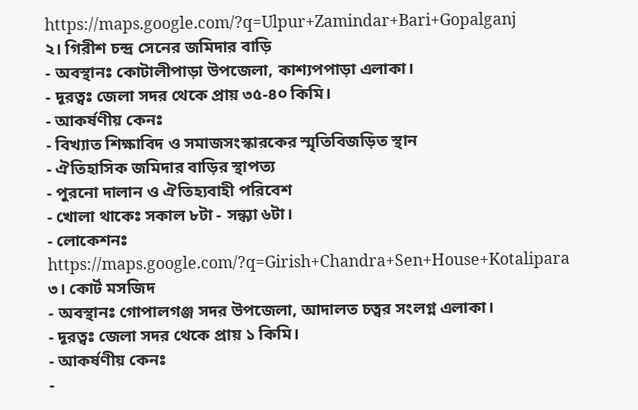https://maps.google.com/?q=Ulpur+Zamindar+Bari+Gopalganj
২। গিরীশ চন্দ্র সেনের জমিদার বাড়ি
- অবস্থানঃ কোটালীপাড়া উপজেলা, কাশ্যপপাড়া এলাকা।
- দূরত্বঃ জেলা সদর থেকে প্রায় ৩৫-৪০ কিমি।
- আকর্ষণীয় কেনঃ
- বিখ্যাত শিক্ষাবিদ ও সমাজসংস্কারকের স্মৃতিবিজড়িত স্থান
- ঐতিহাসিক জমিদার বাড়ির স্থাপত্য
- পুরনো দালান ও ঐতিহ্যবাহী পরিবেশ
- খোলা থাকেঃ সকাল ৮টা - সন্ধ্যা ৬টা।
- লোকেশনঃ https://maps.google.com/?q=Girish+Chandra+Sen+House+Kotalipara
৩। কোর্ট মসজিদ
- অবস্থানঃ গোপালগঞ্জ সদর উপজেলা, আদালত চত্বর সংলগ্ন এলাকা।
- দূরত্বঃ জেলা সদর থেকে প্রায় ১ কিমি।
- আকর্ষণীয় কেনঃ
-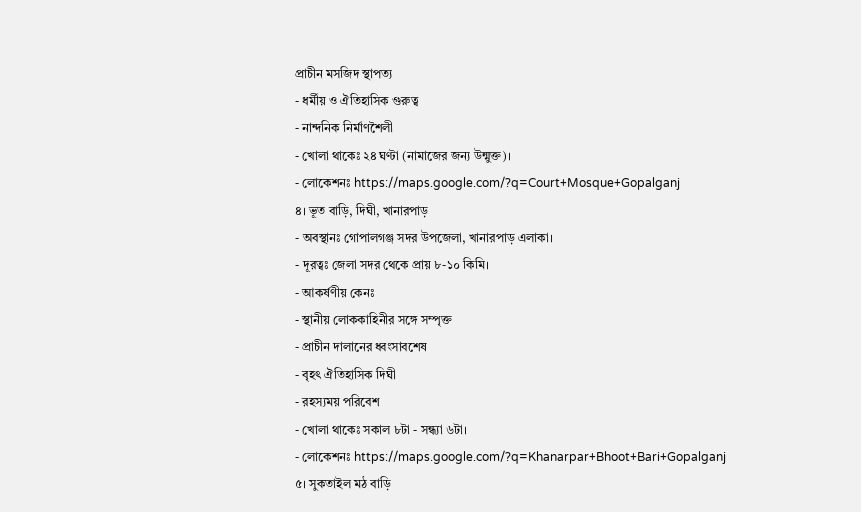প্রাচীন মসজিদ স্থাপত্য
- ধর্মীয় ও ঐতিহাসিক গুরুত্ব
- নান্দনিক নির্মাণশৈলী
- খোলা থাকেঃ ২৪ ঘণ্টা (নামাজের জন্য উন্মুক্ত)।
- লোকেশনঃ https://maps.google.com/?q=Court+Mosque+Gopalganj
৪। ভূত বাড়ি, দিঘী, খানারপাড়
- অবস্থানঃ গোপালগঞ্জ সদর উপজেলা, খানারপাড় এলাকা।
- দূরত্বঃ জেলা সদর থেকে প্রায় ৮-১০ কিমি।
- আকর্ষণীয় কেনঃ
- স্থানীয় লোককাহিনীর সঙ্গে সম্পৃক্ত
- প্রাচীন দালানের ধ্বংসাবশেষ
- বৃহৎ ঐতিহাসিক দিঘী
- রহস্যময় পরিবেশ
- খোলা থাকেঃ সকাল ৮টা - সন্ধ্যা ৬টা।
- লোকেশনঃ https://maps.google.com/?q=Khanarpar+Bhoot+Bari+Gopalganj
৫। সুকতাইল মঠ বাড়ি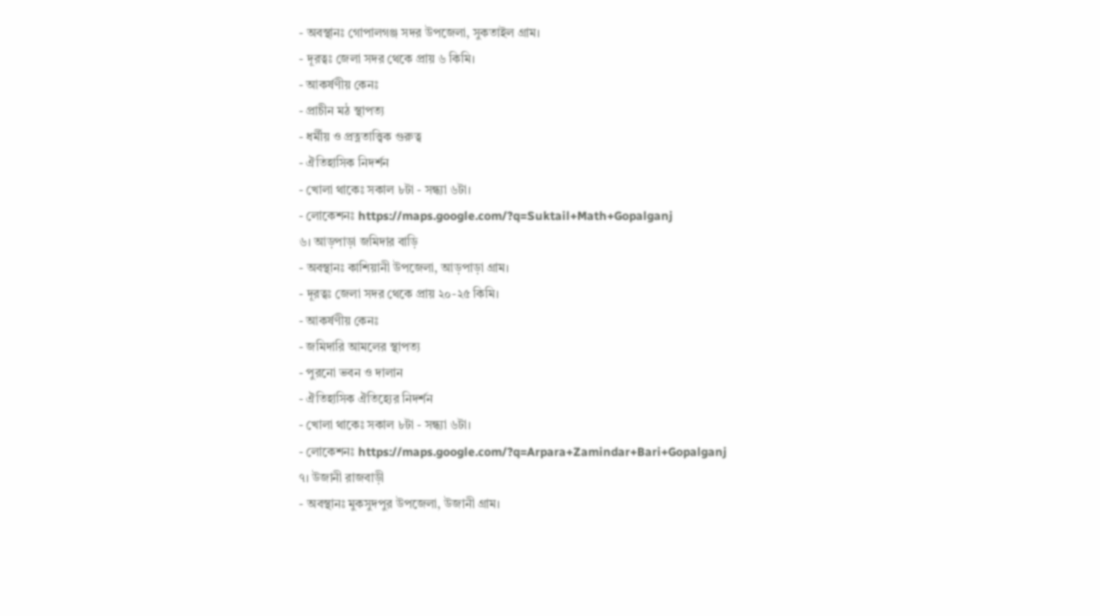- অবস্থানঃ গোপালগঞ্জ সদর উপজেলা, সুকতাইল গ্রাম।
- দূরত্বঃ জেলা সদর থেকে প্রায় ৬ কিমি।
- আকর্ষণীয় কেনঃ
- প্রাচীন মঠ স্থাপত্য
- ধর্মীয় ও প্রত্নতাত্ত্বিক গুরুত্ব
- ঐতিহাসিক নিদর্শন
- খোলা থাকেঃ সকাল ৮টা - সন্ধ্যা ৬টা।
- লোকেশনঃ https://maps.google.com/?q=Suktail+Math+Gopalganj
৬। আড়পাড়া জমিদার বাড়ি
- অবস্থানঃ কাশিয়ানী উপজেলা, আড়পাড়া গ্রাম।
- দূরত্বঃ জেলা সদর থেকে প্রায় ২০-২৫ কিমি।
- আকর্ষণীয় কেনঃ
- জমিদারি আমলের স্থাপত্য
- পুরনো ভবন ও দালান
- ঐতিহাসিক ঐতিহ্যের নিদর্শন
- খোলা থাকেঃ সকাল ৮টা - সন্ধ্যা ৬টা।
- লোকেশনঃ https://maps.google.com/?q=Arpara+Zamindar+Bari+Gopalganj
৭। উজানী রাজবাড়ী
- অবস্থানঃ মুকসুদপুর উপজেলা, উজানী গ্রাম।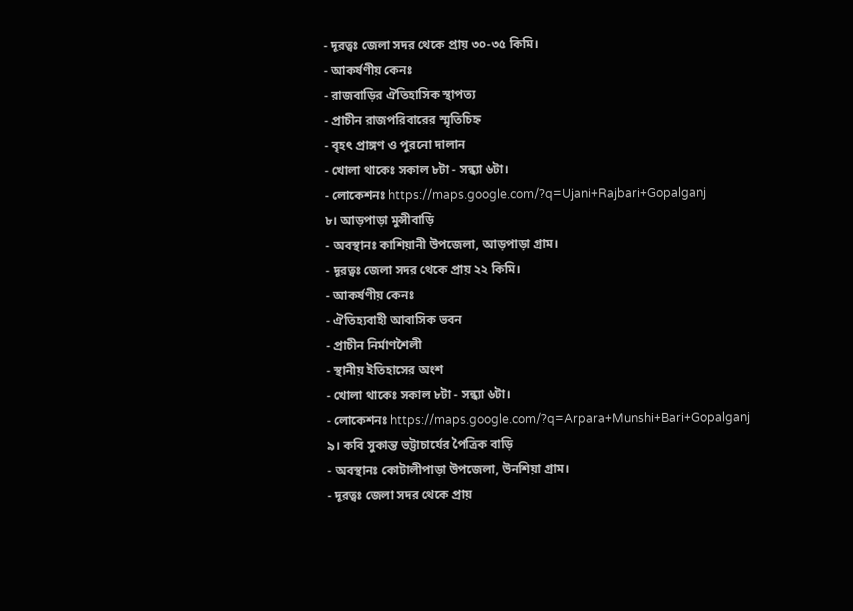- দূরত্বঃ জেলা সদর থেকে প্রায় ৩০-৩৫ কিমি।
- আকর্ষণীয় কেনঃ
- রাজবাড়ির ঐতিহাসিক স্থাপত্য
- প্রাচীন রাজপরিবারের স্মৃতিচিহ্ন
- বৃহৎ প্রাঙ্গণ ও পুরনো দালান
- খোলা থাকেঃ সকাল ৮টা - সন্ধ্যা ৬টা।
- লোকেশনঃ https://maps.google.com/?q=Ujani+Rajbari+Gopalganj
৮। আড়পাড়া মুন্সীবাড়ি
- অবস্থানঃ কাশিয়ানী উপজেলা, আড়পাড়া গ্রাম।
- দূরত্বঃ জেলা সদর থেকে প্রায় ২২ কিমি।
- আকর্ষণীয় কেনঃ
- ঐতিহ্যবাহী আবাসিক ভবন
- প্রাচীন নির্মাণশৈলী
- স্থানীয় ইতিহাসের অংশ
- খোলা থাকেঃ সকাল ৮টা - সন্ধ্যা ৬টা।
- লোকেশনঃ https://maps.google.com/?q=Arpara+Munshi+Bari+Gopalganj
৯। কবি সুকান্ত ভট্টাচার্যের পৈত্রিক বাড়ি
- অবস্থানঃ কোটালীপাড়া উপজেলা, উনশিয়া গ্রাম।
- দূরত্বঃ জেলা সদর থেকে প্রায়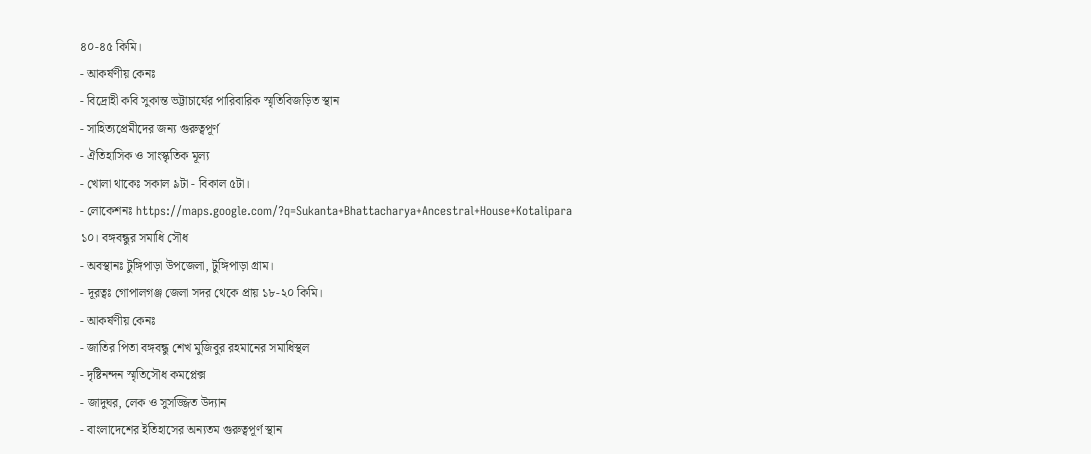৪০-৪৫ কিমি।
- আকর্ষণীয় কেনঃ
- বিদ্রোহী কবি সুকান্ত ভট্টাচার্যের পারিবারিক স্মৃতিবিজড়িত স্থান
- সাহিত্যপ্রেমীদের জন্য গুরুত্বপূর্ণ
- ঐতিহাসিক ও সাংস্কৃতিক মূল্য
- খোলা থাকেঃ সকাল ৯টা - বিকাল ৫টা।
- লোকেশনঃ https://maps.google.com/?q=Sukanta+Bhattacharya+Ancestral+House+Kotalipara
১০। বঙ্গবন্ধুর সমাধি সৌধ
- অবস্থানঃ টুঙ্গিপাড়া উপজেলা, টুঙ্গিপাড়া গ্রাম।
- দূরত্বঃ গোপালগঞ্জ জেলা সদর থেকে প্রায় ১৮-২০ কিমি।
- আকর্ষণীয় কেনঃ
- জাতির পিতা বঙ্গবন্ধু শেখ মুজিবুর রহমানের সমাধিস্থল
- দৃষ্টিনন্দন স্মৃতিসৌধ কমপ্লেক্স
- জাদুঘর, লেক ও সুসজ্জিত উদ্যান
- বাংলাদেশের ইতিহাসের অন্যতম গুরুত্বপূর্ণ স্থান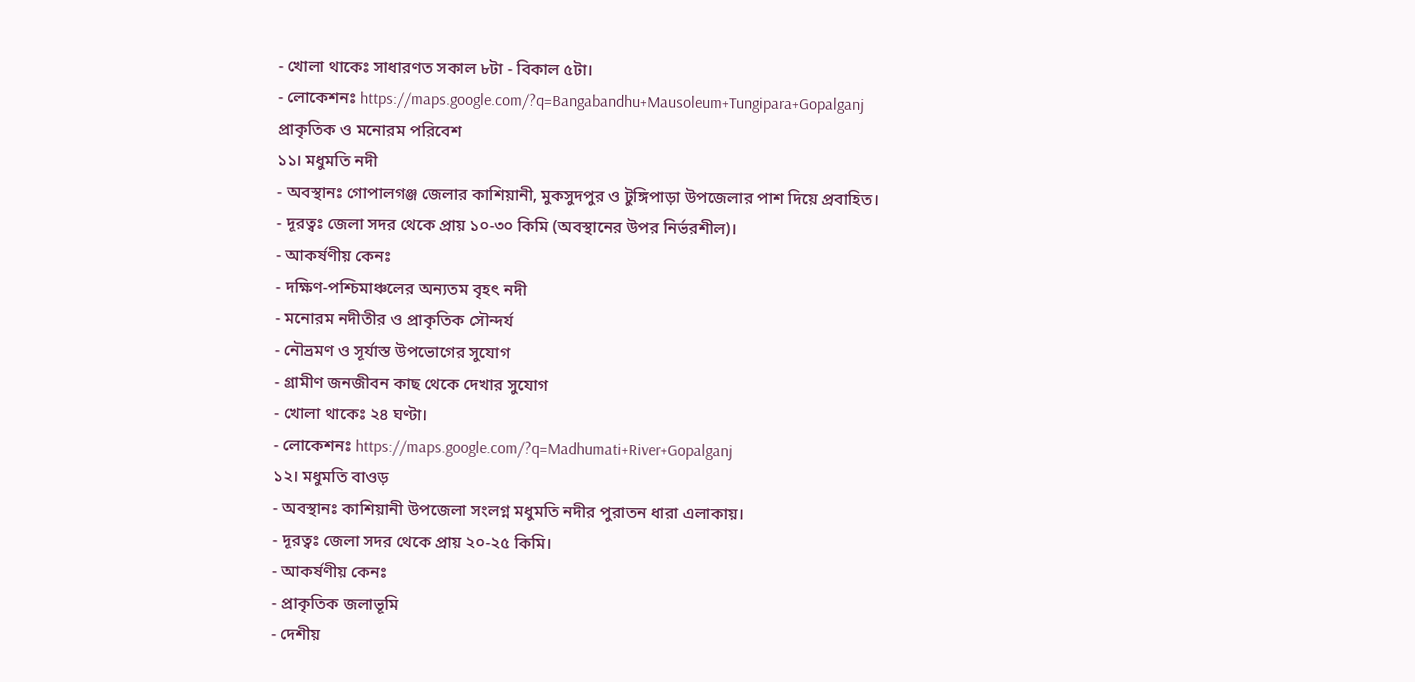- খোলা থাকেঃ সাধারণত সকাল ৮টা - বিকাল ৫টা।
- লোকেশনঃ https://maps.google.com/?q=Bangabandhu+Mausoleum+Tungipara+Gopalganj
প্রাকৃতিক ও মনোরম পরিবেশ
১১। মধুমতি নদী
- অবস্থানঃ গোপালগঞ্জ জেলার কাশিয়ানী, মুকসুদপুর ও টুঙ্গিপাড়া উপজেলার পাশ দিয়ে প্রবাহিত।
- দূরত্বঃ জেলা সদর থেকে প্রায় ১০-৩০ কিমি (অবস্থানের উপর নির্ভরশীল)।
- আকর্ষণীয় কেনঃ
- দক্ষিণ-পশ্চিমাঞ্চলের অন্যতম বৃহৎ নদী
- মনোরম নদীতীর ও প্রাকৃতিক সৌন্দর্য
- নৌভ্রমণ ও সূর্যাস্ত উপভোগের সুযোগ
- গ্রামীণ জনজীবন কাছ থেকে দেখার সুযোগ
- খোলা থাকেঃ ২৪ ঘণ্টা।
- লোকেশনঃ https://maps.google.com/?q=Madhumati+River+Gopalganj
১২। মধুমতি বাওড়
- অবস্থানঃ কাশিয়ানী উপজেলা সংলগ্ন মধুমতি নদীর পুরাতন ধারা এলাকায়।
- দূরত্বঃ জেলা সদর থেকে প্রায় ২০-২৫ কিমি।
- আকর্ষণীয় কেনঃ
- প্রাকৃতিক জলাভূমি
- দেশীয়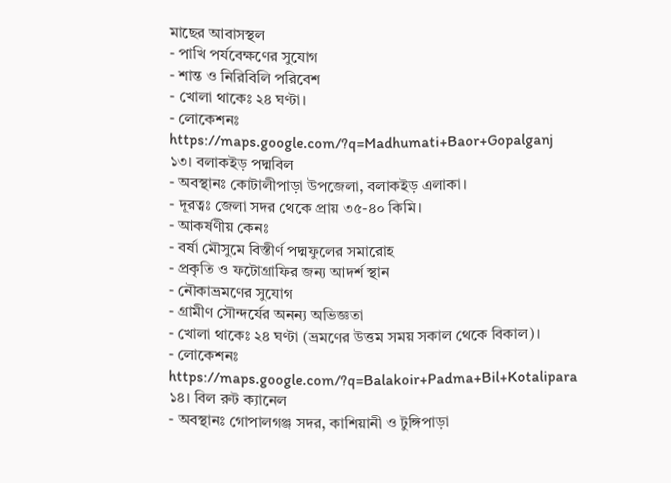মাছের আবাসস্থল
- পাখি পর্যবেক্ষণের সুযোগ
- শান্ত ও নিরিবিলি পরিবেশ
- খোলা থাকেঃ ২৪ ঘণ্টা।
- লোকেশনঃ https://maps.google.com/?q=Madhumati+Baor+Gopalganj
১৩। বলাকইড় পদ্মবিল
- অবস্থানঃ কোটালীপাড়া উপজেলা, বলাকইড় এলাকা।
- দূরত্বঃ জেলা সদর থেকে প্রায় ৩৫-৪০ কিমি।
- আকর্ষণীয় কেনঃ
- বর্ষা মৌসুমে বিস্তীর্ণ পদ্মফুলের সমারোহ
- প্রকৃতি ও ফটোগ্রাফির জন্য আদর্শ স্থান
- নৌকাভ্রমণের সুযোগ
- গ্রামীণ সৌন্দর্যের অনন্য অভিজ্ঞতা
- খোলা থাকেঃ ২৪ ঘণ্টা (ভ্রমণের উত্তম সময় সকাল থেকে বিকাল)।
- লোকেশনঃ https://maps.google.com/?q=Balakoir+Padma+Bil+Kotalipara
১৪। বিল রুট ক্যানেল
- অবস্থানঃ গোপালগঞ্জ সদর, কাশিয়ানী ও টুঙ্গিপাড়া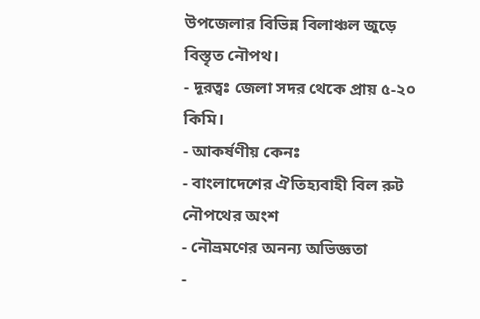উপজেলার বিভিন্ন বিলাঞ্চল জুড়ে বিস্তৃত নৌপথ।
- দূরত্বঃ জেলা সদর থেকে প্রায় ৫-২০ কিমি।
- আকর্ষণীয় কেনঃ
- বাংলাদেশের ঐতিহ্যবাহী বিল রুট নৌপথের অংশ
- নৌভ্রমণের অনন্য অভিজ্ঞতা
-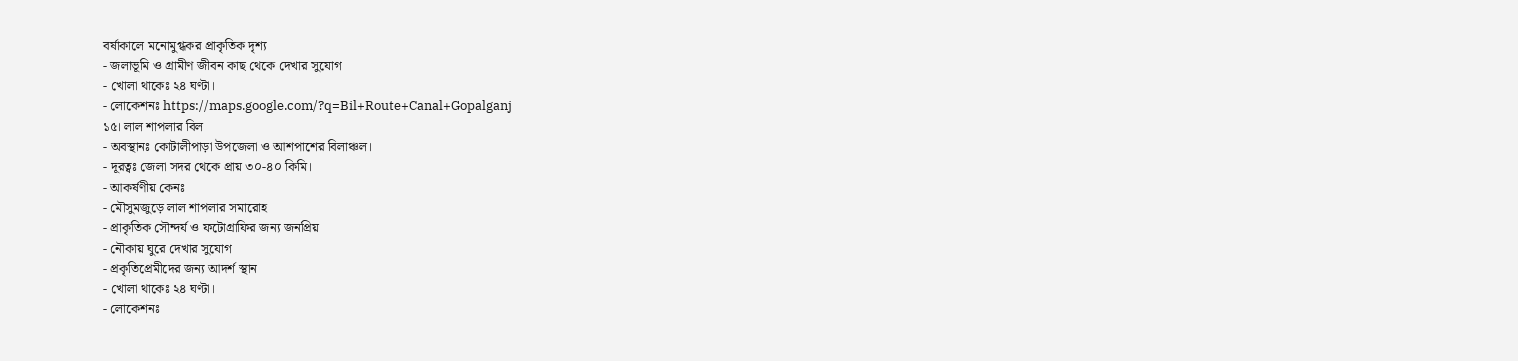বর্ষাকালে মনোমুগ্ধকর প্রাকৃতিক দৃশ্য
- জলাভূমি ও গ্রামীণ জীবন কাছ থেকে দেখার সুযোগ
- খোলা থাকেঃ ২৪ ঘণ্টা।
- লোকেশনঃ https://maps.google.com/?q=Bil+Route+Canal+Gopalganj
১৫। লাল শাপলার বিল
- অবস্থানঃ কোটালীপাড়া উপজেলা ও আশপাশের বিলাঞ্চল।
- দূরত্বঃ জেলা সদর থেকে প্রায় ৩০-৪০ কিমি।
- আকর্ষণীয় কেনঃ
- মৌসুমজুড়ে লাল শাপলার সমারোহ
- প্রাকৃতিক সৌন্দর্য ও ফটোগ্রাফির জন্য জনপ্রিয়
- নৌকায় ঘুরে দেখার সুযোগ
- প্রকৃতিপ্রেমীদের জন্য আদর্শ স্থান
- খোলা থাকেঃ ২৪ ঘণ্টা।
- লোকেশনঃ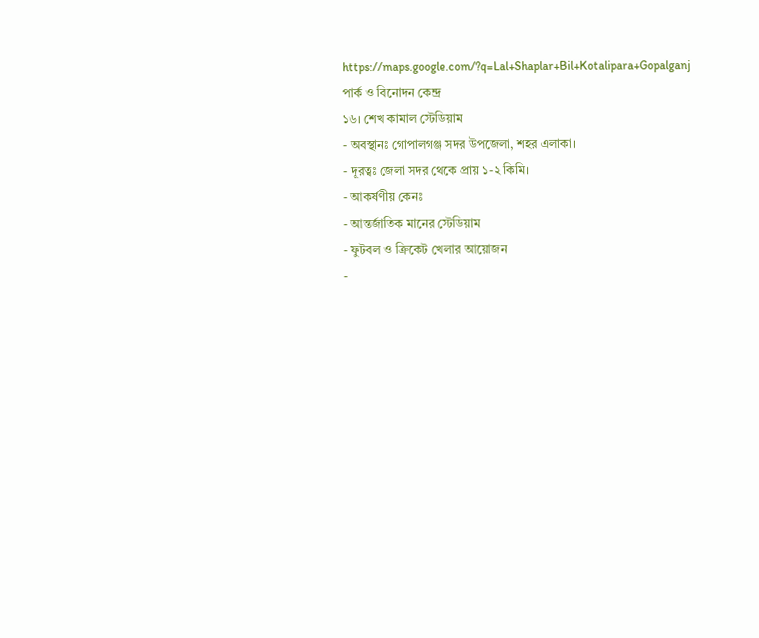https://maps.google.com/?q=Lal+Shaplar+Bil+Kotalipara+Gopalganj
পার্ক ও বিনোদন কেন্দ্র
১৬। শেখ কামাল স্টেডিয়াম
- অবস্থানঃ গোপালগঞ্জ সদর উপজেলা, শহর এলাকা।
- দূরত্বঃ জেলা সদর থেকে প্রায় ১-২ কিমি।
- আকর্ষণীয় কেনঃ
- আন্তর্জাতিক মানের স্টেডিয়াম
- ফুটবল ও ক্রিকেট খেলার আয়োজন
-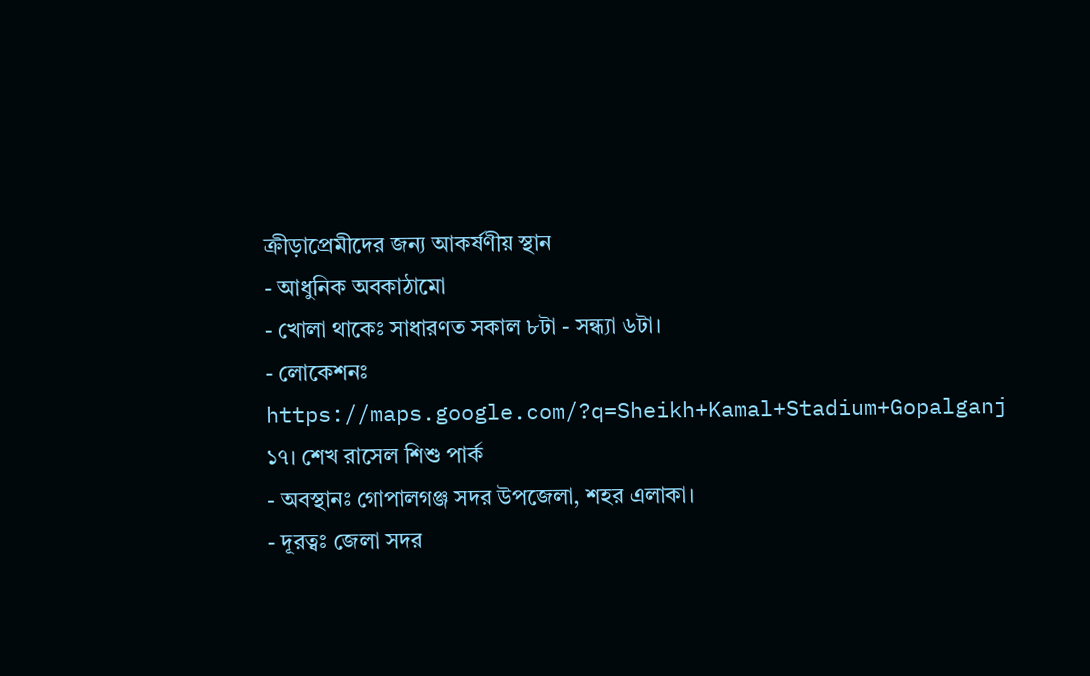ক্রীড়াপ্রেমীদের জন্য আকর্ষণীয় স্থান
- আধুনিক অবকাঠামো
- খোলা থাকেঃ সাধারণত সকাল ৮টা - সন্ধ্যা ৬টা।
- লোকেশনঃ https://maps.google.com/?q=Sheikh+Kamal+Stadium+Gopalganj
১৭। শেখ রাসেল শিশু পার্ক
- অবস্থানঃ গোপালগঞ্জ সদর উপজেলা, শহর এলাকা।
- দূরত্বঃ জেলা সদর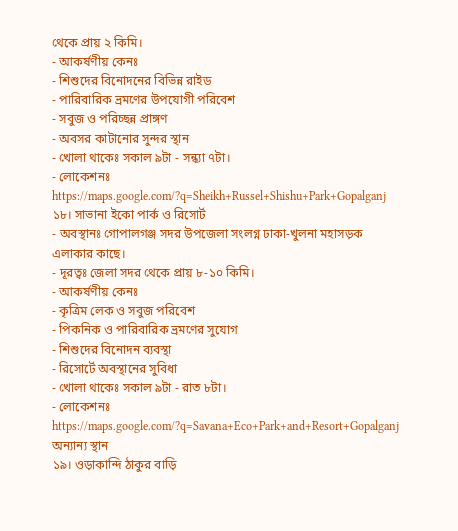থেকে প্রায় ২ কিমি।
- আকর্ষণীয় কেনঃ
- শিশুদের বিনোদনের বিভিন্ন রাইড
- পারিবারিক ভ্রমণের উপযোগী পরিবেশ
- সবুজ ও পরিচ্ছন্ন প্রাঙ্গণ
- অবসর কাটানোর সুন্দর স্থান
- খোলা থাকেঃ সকাল ৯টা - সন্ধ্যা ৭টা।
- লোকেশনঃ https://maps.google.com/?q=Sheikh+Russel+Shishu+Park+Gopalganj
১৮। সাভানা ইকো পার্ক ও রিসোর্ট
- অবস্থানঃ গোপালগঞ্জ সদর উপজেলা সংলগ্ন ঢাকা-খুলনা মহাসড়ক এলাকার কাছে।
- দূরত্বঃ জেলা সদর থেকে প্রায় ৮-১০ কিমি।
- আকর্ষণীয় কেনঃ
- কৃত্রিম লেক ও সবুজ পরিবেশ
- পিকনিক ও পারিবারিক ভ্রমণের সুযোগ
- শিশুদের বিনোদন ব্যবস্থা
- রিসোর্টে অবস্থানের সুবিধা
- খোলা থাকেঃ সকাল ৯টা - রাত ৮টা।
- লোকেশনঃ https://maps.google.com/?q=Savana+Eco+Park+and+Resort+Gopalganj
অন্যান্য স্থান
১৯। ওড়াকান্দি ঠাকুর বাড়ি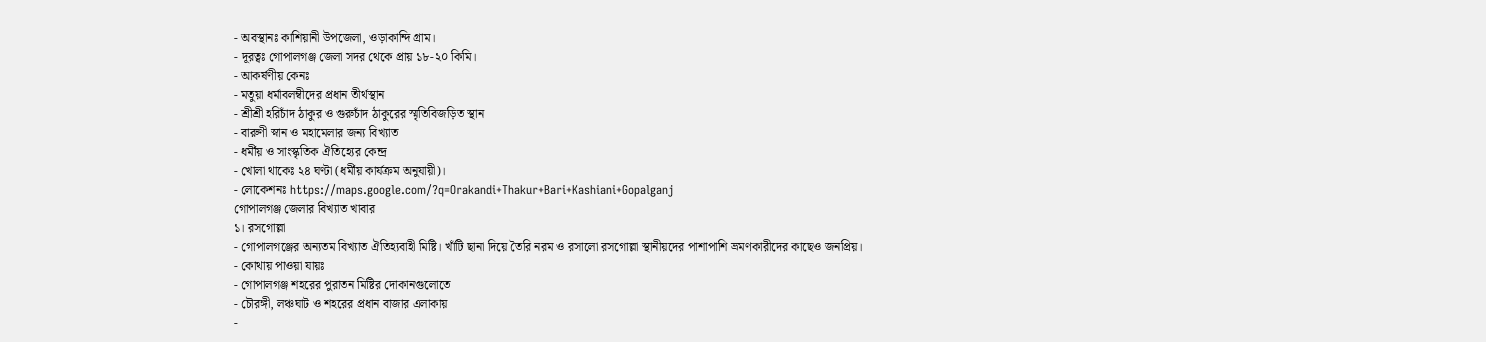- অবস্থানঃ কাশিয়ানী উপজেলা, ওড়াকান্দি গ্রাম।
- দূরত্বঃ গোপালগঞ্জ জেলা সদর থেকে প্রায় ১৮-২০ কিমি।
- আকর্ষণীয় কেনঃ
- মতুয়া ধর্মাবলম্বীদের প্রধান তীর্থস্থান
- শ্রীশ্রী হরিচাঁদ ঠাকুর ও গুরুচাঁদ ঠাকুরের স্মৃতিবিজড়িত স্থান
- বারুণী স্নান ও মহামেলার জন্য বিখ্যাত
- ধর্মীয় ও সাংস্কৃতিক ঐতিহ্যের কেন্দ্র
- খোলা থাকেঃ ২৪ ঘণ্টা (ধর্মীয় কার্যক্রম অনুযায়ী)।
- লোকেশনঃ https://maps.google.com/?q=Orakandi+Thakur+Bari+Kashiani+Gopalganj
গোপালগঞ্জ জেলার বিখ্যাত খাবার
১। রসগোল্লা
- গোপালগঞ্জের অন্যতম বিখ্যাত ঐতিহ্যবাহী মিষ্টি। খাঁটি ছানা দিয়ে তৈরি নরম ও রসালো রসগোল্লা স্থানীয়দের পাশাপাশি ভ্রমণকারীদের কাছেও জনপ্রিয়।
- কোথায় পাওয়া যায়ঃ
- গোপালগঞ্জ শহরের পুরাতন মিষ্টির দোকানগুলোতে
- চৌরঙ্গী, লঞ্চঘাট ও শহরের প্রধান বাজার এলাকায়
-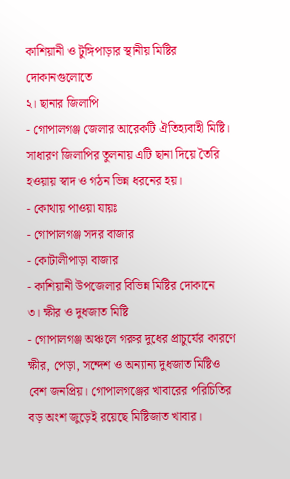কাশিয়ানী ও টুঙ্গিপাড়ার স্থানীয় মিষ্টির দোকানগুলোতে
২। ছানার জিলাপি
- গোপালগঞ্জ জেলার আরেকটি ঐতিহ্যবাহী মিষ্টি। সাধারণ জিলাপির তুলনায় এটি ছানা দিয়ে তৈরি হওয়ায় স্বাদ ও গঠন ভিন্ন ধরনের হয়।
- কোথায় পাওয়া যায়ঃ
- গোপালগঞ্জ সদর বাজার
- কোটালীপাড়া বাজার
- কাশিয়ানী উপজেলার বিভিন্ন মিষ্টির দোকানে
৩। ক্ষীর ও দুধজাত মিষ্টি
- গোপালগঞ্জ অঞ্চলে গরুর দুধের প্রাচুর্যের কারণে ক্ষীর, পেড়া, সন্দেশ ও অন্যান্য দুধজাত মিষ্টিও বেশ জনপ্রিয়। গোপালগঞ্জের খাবারের পরিচিতির বড় অংশ জুড়েই রয়েছে মিষ্টিজাত খাবার।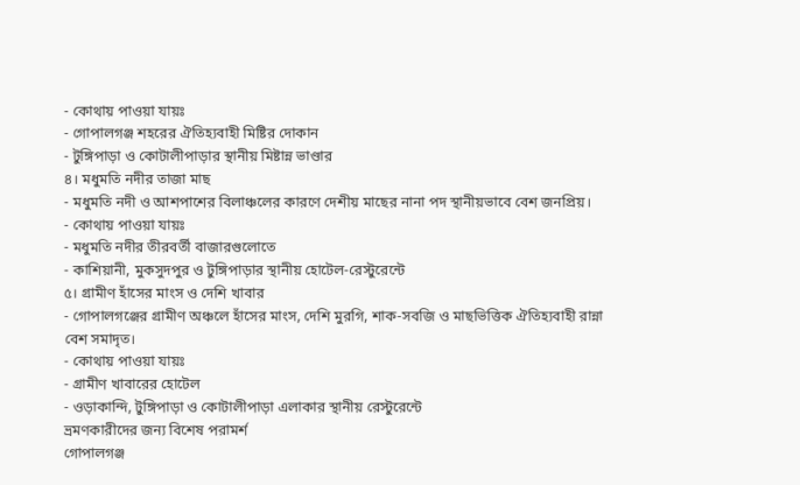- কোথায় পাওয়া যায়ঃ
- গোপালগঞ্জ শহরের ঐতিহ্যবাহী মিষ্টির দোকান
- টুঙ্গিপাড়া ও কোটালীপাড়ার স্থানীয় মিষ্টান্ন ভাণ্ডার
৪। মধুমতি নদীর তাজা মাছ
- মধুমতি নদী ও আশপাশের বিলাঞ্চলের কারণে দেশীয় মাছের নানা পদ স্থানীয়ভাবে বেশ জনপ্রিয়।
- কোথায় পাওয়া যায়ঃ
- মধুমতি নদীর তীরবর্তী বাজারগুলোতে
- কাশিয়ানী, মুকসুদপুর ও টুঙ্গিপাড়ার স্থানীয় হোটেল-রেস্টুরেন্টে
৫। গ্রামীণ হাঁসের মাংস ও দেশি খাবার
- গোপালগঞ্জের গ্রামীণ অঞ্চলে হাঁসের মাংস, দেশি মুরগি, শাক-সবজি ও মাছভিত্তিক ঐতিহ্যবাহী রান্না বেশ সমাদৃত।
- কোথায় পাওয়া যায়ঃ
- গ্রামীণ খাবারের হোটেল
- ওড়াকান্দি, টুঙ্গিপাড়া ও কোটালীপাড়া এলাকার স্থানীয় রেস্টুরেন্টে
ভ্রমণকারীদের জন্য বিশেষ পরামর্শ
গোপালগঞ্জ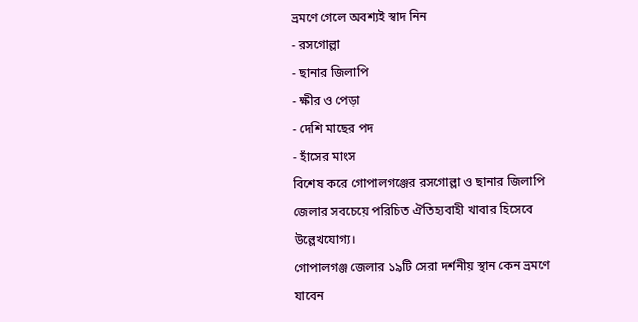ভ্রমণে গেলে অবশ্যই স্বাদ নিন
- রসগোল্লা
- ছানার জিলাপি
- ক্ষীর ও পেড়া
- দেশি মাছের পদ
- হাঁসের মাংস
বিশেষ করে গোপালগঞ্জের রসগোল্লা ও ছানার জিলাপি জেলার সবচেয়ে পরিচিত ঐতিহ্যবাহী খাবার হিসেবে উল্লেখযোগ্য।
গোপালগঞ্জ জেলার ১৯টি সেরা দর্শনীয় স্থান কেন ভ্রমণে যাবেন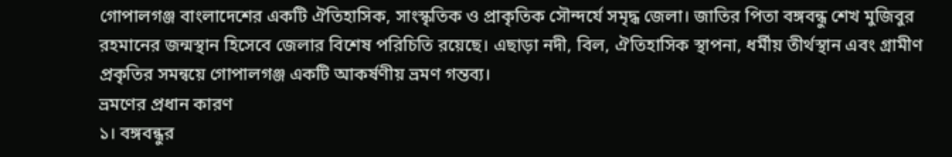গোপালগঞ্জ বাংলাদেশের একটি ঐতিহাসিক, সাংস্কৃতিক ও প্রাকৃতিক সৌন্দর্যে সমৃদ্ধ জেলা। জাতির পিতা বঙ্গবন্ধু শেখ মুজিবুর রহমানের জন্মস্থান হিসেবে জেলার বিশেষ পরিচিতি রয়েছে। এছাড়া নদী, বিল, ঐতিহাসিক স্থাপনা, ধর্মীয় তীর্থস্থান এবং গ্রামীণ প্রকৃতির সমন্বয়ে গোপালগঞ্জ একটি আকর্ষণীয় ভ্রমণ গন্তব্য।
ভ্রমণের প্রধান কারণ
১। বঙ্গবন্ধুর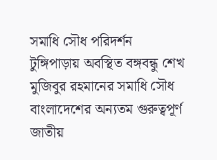সমাধি সৌধ পরিদর্শন
টুঙ্গিপাড়ায় অবস্থিত বঙ্গবন্ধু শেখ মুজিবুর রহমানের সমাধি সৌধ বাংলাদেশের অন্যতম গুরুত্বপূর্ণ জাতীয়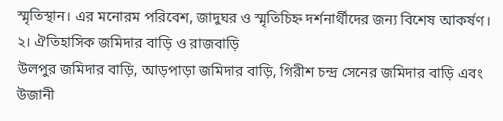স্মৃতিস্থান। এর মনোরম পরিবেশ, জাদুঘর ও স্মৃতিচিহ্ন দর্শনার্থীদের জন্য বিশেষ আকর্ষণ।
২। ঐতিহাসিক জমিদার বাড়ি ও রাজবাড়ি
উলপুর জমিদার বাড়ি, আড়পাড়া জমিদার বাড়ি, গিরীশ চন্দ্র সেনের জমিদার বাড়ি এবং উজানী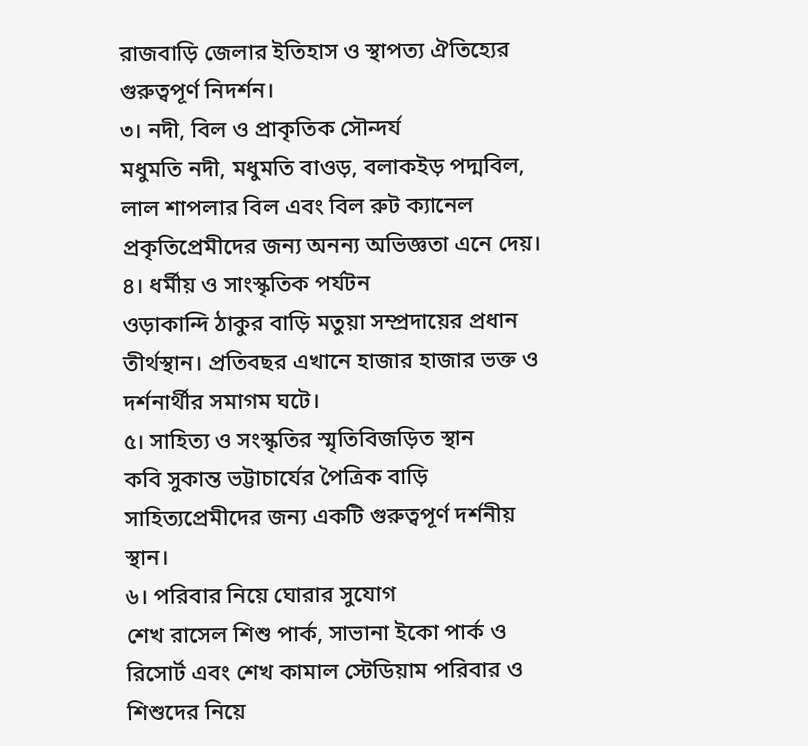রাজবাড়ি জেলার ইতিহাস ও স্থাপত্য ঐতিহ্যের গুরুত্বপূর্ণ নিদর্শন।
৩। নদী, বিল ও প্রাকৃতিক সৌন্দর্য
মধুমতি নদী, মধুমতি বাওড়, বলাকইড় পদ্মবিল, লাল শাপলার বিল এবং বিল রুট ক্যানেল প্রকৃতিপ্রেমীদের জন্য অনন্য অভিজ্ঞতা এনে দেয়।
৪। ধর্মীয় ও সাংস্কৃতিক পর্যটন
ওড়াকান্দি ঠাকুর বাড়ি মতুয়া সম্প্রদায়ের প্রধান তীর্থস্থান। প্রতিবছর এখানে হাজার হাজার ভক্ত ও দর্শনার্থীর সমাগম ঘটে।
৫। সাহিত্য ও সংস্কৃতির স্মৃতিবিজড়িত স্থান
কবি সুকান্ত ভট্টাচার্যের পৈত্রিক বাড়ি সাহিত্যপ্রেমীদের জন্য একটি গুরুত্বপূর্ণ দর্শনীয় স্থান।
৬। পরিবার নিয়ে ঘোরার সুযোগ
শেখ রাসেল শিশু পার্ক, সাভানা ইকো পার্ক ও রিসোর্ট এবং শেখ কামাল স্টেডিয়াম পরিবার ও শিশুদের নিয়ে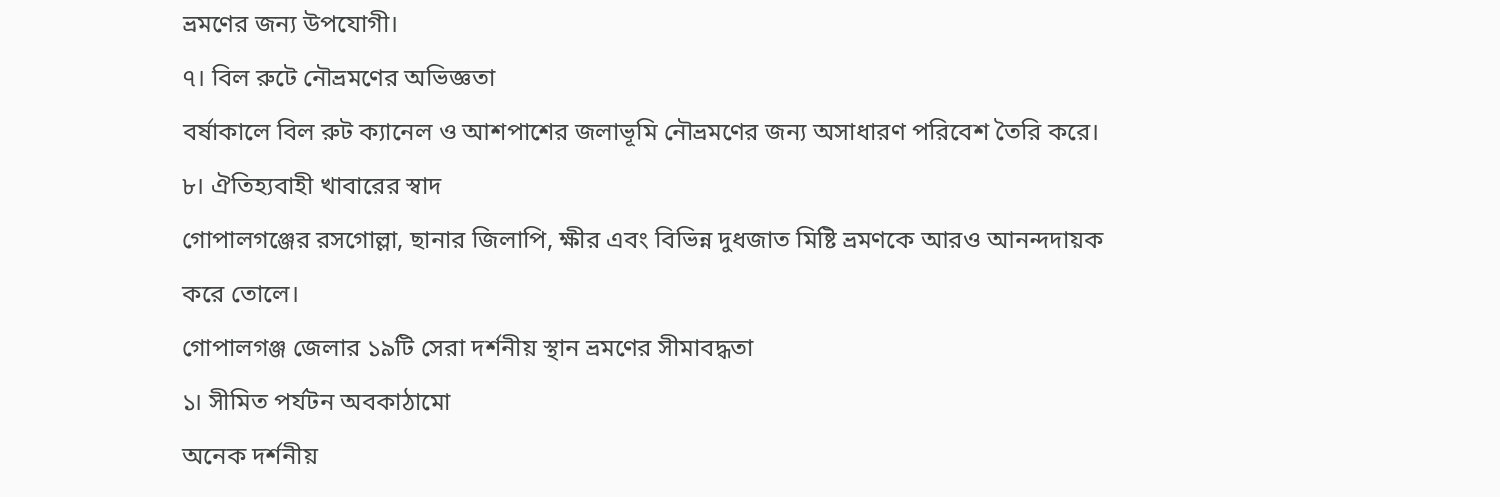ভ্রমণের জন্য উপযোগী।
৭। বিল রুটে নৌভ্রমণের অভিজ্ঞতা
বর্ষাকালে বিল রুট ক্যানেল ও আশপাশের জলাভূমি নৌভ্রমণের জন্য অসাধারণ পরিবেশ তৈরি করে।
৮। ঐতিহ্যবাহী খাবারের স্বাদ
গোপালগঞ্জের রসগোল্লা, ছানার জিলাপি, ক্ষীর এবং বিভিন্ন দুধজাত মিষ্টি ভ্রমণকে আরও আনন্দদায়ক করে তোলে।
গোপালগঞ্জ জেলার ১৯টি সেরা দর্শনীয় স্থান ভ্রমণের সীমাবদ্ধতা
১। সীমিত পর্যটন অবকাঠামো
অনেক দর্শনীয়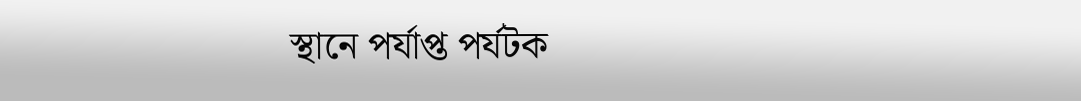স্থানে পর্যাপ্ত পর্যটক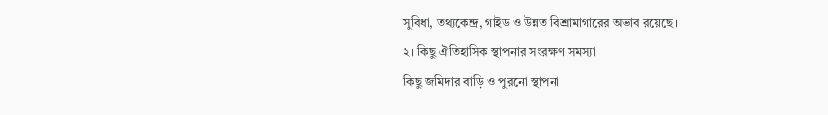সুবিধা, তথ্যকেন্দ্র, গাইড ও উন্নত বিশ্রামাগারের অভাব রয়েছে।
২। কিছু ঐতিহাসিক স্থাপনার সংরক্ষণ সমস্যা
কিছু জমিদার বাড়ি ও পুরনো স্থাপনা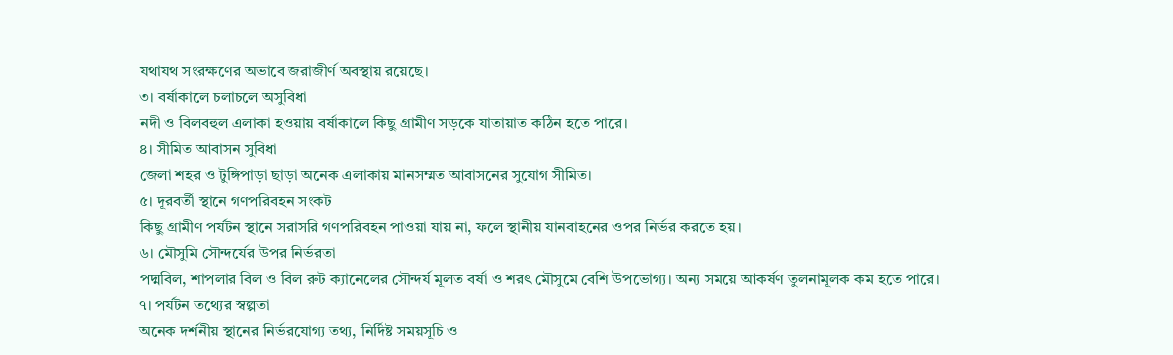যথাযথ সংরক্ষণের অভাবে জরাজীর্ণ অবস্থায় রয়েছে।
৩। বর্ষাকালে চলাচলে অসুবিধা
নদী ও বিলবহুল এলাকা হওয়ায় বর্ষাকালে কিছু গ্রামীণ সড়কে যাতায়াত কঠিন হতে পারে।
৪। সীমিত আবাসন সুবিধা
জেলা শহর ও টুঙ্গিপাড়া ছাড়া অনেক এলাকায় মানসম্মত আবাসনের সুযোগ সীমিত।
৫। দূরবর্তী স্থানে গণপরিবহন সংকট
কিছু গ্রামীণ পর্যটন স্থানে সরাসরি গণপরিবহন পাওয়া যায় না, ফলে স্থানীয় যানবাহনের ওপর নির্ভর করতে হয়।
৬। মৌসুমি সৌন্দর্যের উপর নির্ভরতা
পদ্মবিল, শাপলার বিল ও বিল রুট ক্যানেলের সৌন্দর্য মূলত বর্ষা ও শরৎ মৌসুমে বেশি উপভোগ্য। অন্য সময়ে আকর্ষণ তুলনামূলক কম হতে পারে।
৭। পর্যটন তথ্যের স্বল্পতা
অনেক দর্শনীয় স্থানের নির্ভরযোগ্য তথ্য, নির্দিষ্ট সময়সূচি ও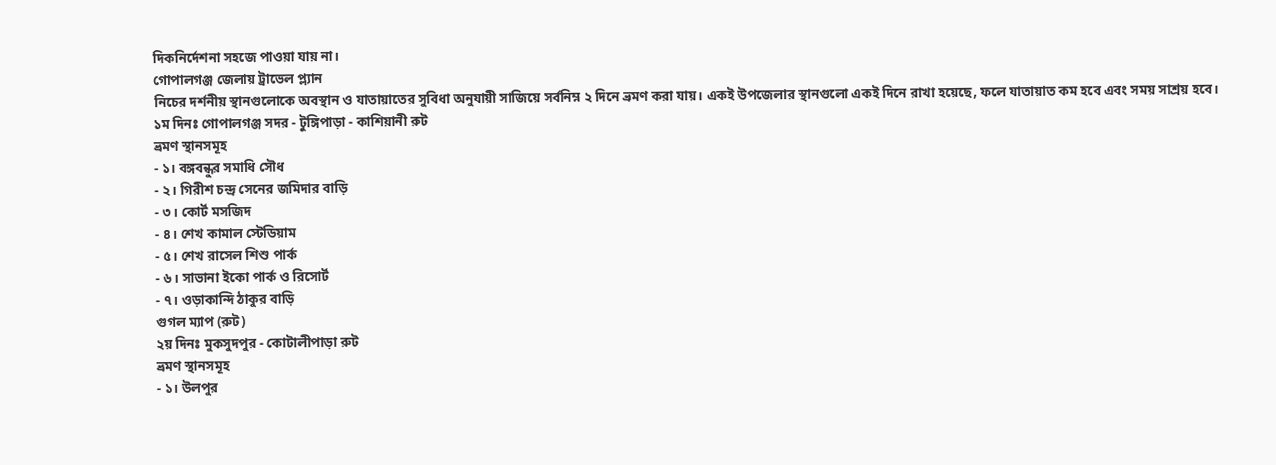দিকনির্দেশনা সহজে পাওয়া যায় না।
গোপালগঞ্জ জেলায় ট্রাভেল প্ল্যান
নিচের দর্শনীয় স্থানগুলোকে অবস্থান ও যাতায়াতের সুবিধা অনুযায়ী সাজিয়ে সর্বনিম্ন ২ দিনে ভ্রমণ করা যায়। একই উপজেলার স্থানগুলো একই দিনে রাখা হয়েছে, ফলে যাতায়াত কম হবে এবং সময় সাশ্রয় হবে।
১ম দিনঃ গোপালগঞ্জ সদর - টুঙ্গিপাড়া - কাশিয়ানী রুট
ভ্রমণ স্থানসমূহ
- ১। বঙ্গবন্ধুর সমাধি সৌধ
- ২। গিরীশ চন্দ্র সেনের জমিদার বাড়ি
- ৩। কোর্ট মসজিদ
- ৪। শেখ কামাল স্টেডিয়াম
- ৫। শেখ রাসেল শিশু পার্ক
- ৬। সাভানা ইকো পার্ক ও রিসোর্ট
- ৭। ওড়াকান্দি ঠাকুর বাড়ি
গুগল ম্যাপ (রুট)
২য় দিনঃ মুকসুদপুর - কোটালীপাড়া রুট
ভ্রমণ স্থানসমূহ
- ১। উলপুর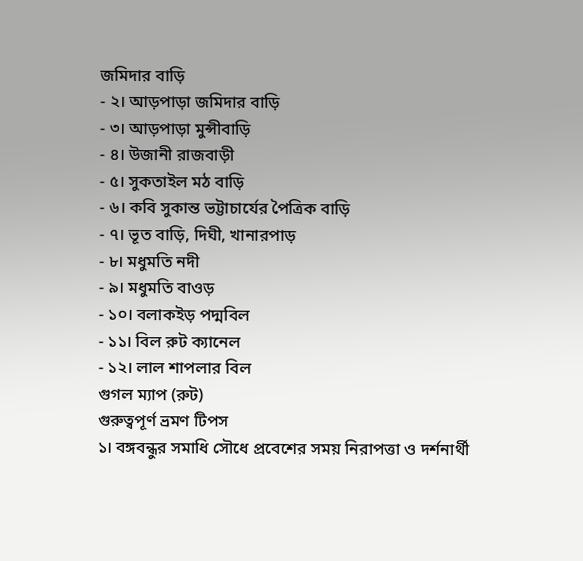জমিদার বাড়ি
- ২। আড়পাড়া জমিদার বাড়ি
- ৩। আড়পাড়া মুন্সীবাড়ি
- ৪। উজানী রাজবাড়ী
- ৫। সুকতাইল মঠ বাড়ি
- ৬। কবি সুকান্ত ভট্টাচার্যের পৈত্রিক বাড়ি
- ৭। ভূত বাড়ি, দিঘী, খানারপাড়
- ৮। মধুমতি নদী
- ৯। মধুমতি বাওড়
- ১০। বলাকইড় পদ্মবিল
- ১১। বিল রুট ক্যানেল
- ১২। লাল শাপলার বিল
গুগল ম্যাপ (রুট)
গুরুত্বপূর্ণ ভ্রমণ টিপস
১। বঙ্গবন্ধুর সমাধি সৌধে প্রবেশের সময় নিরাপত্তা ও দর্শনার্থী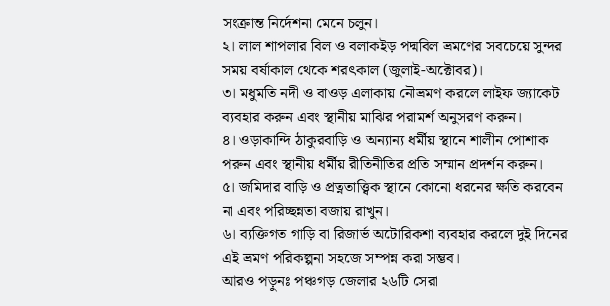সংক্রান্ত নির্দেশনা মেনে চলুন।
২। লাল শাপলার বিল ও বলাকইড় পদ্মবিল ভ্রমণের সবচেয়ে সুন্দর সময় বর্ষাকাল থেকে শরৎকাল (জুলাই-অক্টোবর)।
৩। মধুমতি নদী ও বাওড় এলাকায় নৌভ্রমণ করলে লাইফ জ্যাকেট ব্যবহার করুন এবং স্থানীয় মাঝির পরামর্শ অনুসরণ করুন।
৪। ওড়াকান্দি ঠাকুরবাড়ি ও অন্যান্য ধর্মীয় স্থানে শালীন পোশাক পরুন এবং স্থানীয় ধর্মীয় রীতিনীতির প্রতি সম্মান প্রদর্শন করুন।
৫। জমিদার বাড়ি ও প্রত্নতাত্ত্বিক স্থানে কোনো ধরনের ক্ষতি করবেন না এবং পরিচ্ছন্নতা বজায় রাখুন।
৬। ব্যক্তিগত গাড়ি বা রিজার্ভ অটোরিকশা ব্যবহার করলে দুই দিনের এই ভ্রমণ পরিকল্পনা সহজে সম্পন্ন করা সম্ভব।
আরও পড়ুনঃ পঞ্চগড় জেলার ২৬টি সেরা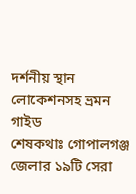দর্শনীয় স্থান লোকেশনসহ ভ্রমন গাইড
শেষকথাঃ গোপালগঞ্জ জেলার ১৯টি সেরা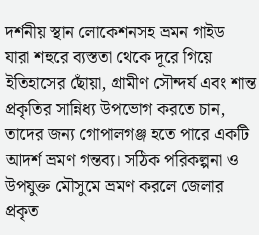দর্শনীয় স্থান লোকেশনসহ ভ্রমন গাইড
যারা শহুরে ব্যস্ততা থেকে দূরে গিয়ে ইতিহাসের ছোঁয়া, গ্রামীণ সৌন্দর্য এবং শান্ত প্রকৃতির সান্নিধ্য উপভোগ করতে চান, তাদের জন্য গোপালগঞ্জ হতে পারে একটি আদর্শ ভ্রমণ গন্তব্য। সঠিক পরিকল্পনা ও উপযুক্ত মৌসুমে ভ্রমণ করলে জেলার প্রকৃত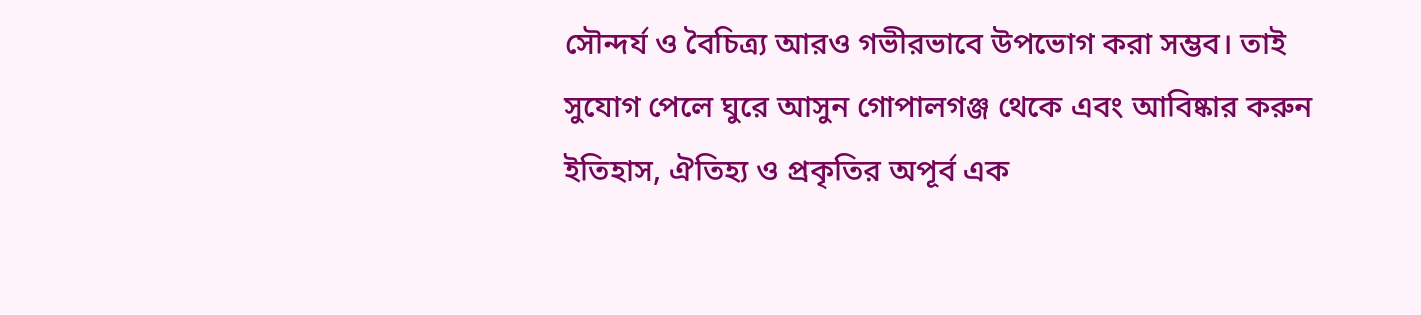সৌন্দর্য ও বৈচিত্র্য আরও গভীরভাবে উপভোগ করা সম্ভব। তাই সুযোগ পেলে ঘুরে আসুন গোপালগঞ্জ থেকে এবং আবিষ্কার করুন ইতিহাস, ঐতিহ্য ও প্রকৃতির অপূর্ব এক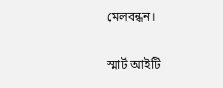মেলবন্ধন।

স্মার্ট আইটি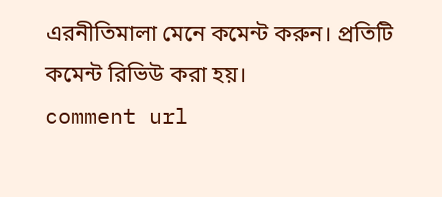এরনীতিমালা মেনে কমেন্ট করুন। প্রতিটি কমেন্ট রিভিউ করা হয়।
comment url